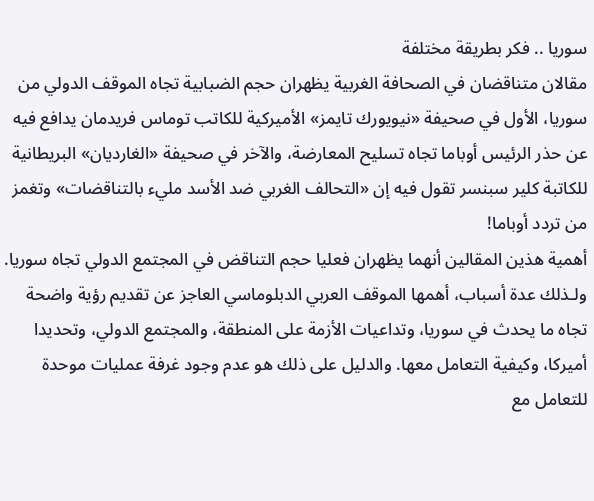سوريا .. فكر بطريقة مختلفة
مقالان متناقضان في الصحافة الغربية يظهران حجم الضبابية تجاه الموقف الدولي من سوريا، الأول في صحيفة «نيويورك تايمز» الأميركية للكاتب توماس فريدمان يدافع فيه عن حذر الرئيس أوباما تجاه تسليح المعارضة، والآخر في صحيفة «الغارديان» البريطانية للكاتبة كلير سبنسر تقول فيه إن «التحالف الغربي ضد الأسد مليء بالتناقضات» وتغمز من تردد أوباما!
أهمية هذين المقالين أنهما يظهران فعليا حجم التناقض في المجتمع الدولي تجاه سوريا. ولـذلك عدة أسباب، أهمها الموقف العربي الدبلوماسي العاجز عن تقديم رؤية واضحة تجاه ما يحدث في سوريا، وتداعيات الأزمة على المنطقة، والمجتمع الدولي، وتحديدا أميركا، وكيفية التعامل معها. والدليل على ذلك هو عدم وجود غرفة عمليات موحدة للتعامل مع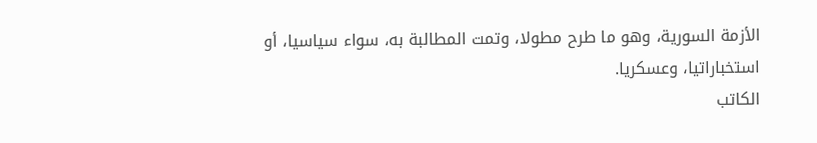الأزمة السورية، وهو ما طرح مطولا، وتمت المطالبة به، سواء سياسيا، أو استخباراتيا، وعسكريا.
الكاتب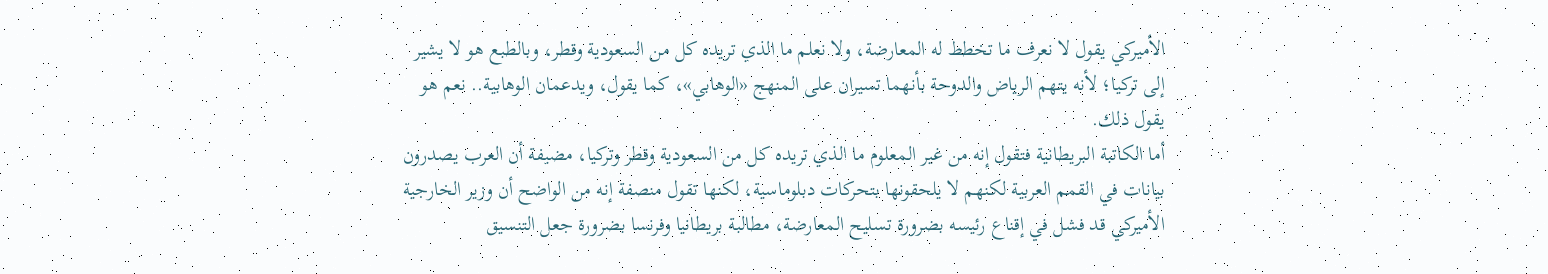الأميركي يقول لا نعرف ما تخطط له المعارضة، ولا نعلم ما الذي تريده كل من السعودية وقطر، وبالطبع هو لا يشير إلى تركيا؛ لأنه يتهم الرياض والدوحة بأنهما تسيران على المنهج «الوهابي»، كما يقول، ويدعمان الوهابية.. نعم هو يقول ذلك.
أما الكاتبة البريطانية فتقول إنه من غير المعلوم ما الذي تريده كل من السعودية وقطر وتركيا، مضيفة أن العرب يصدرون بيانات في القمم العربية لكنهم لا يلحقونها بتحركات دبلوماسية، لكنها تقول منصفة إنه من الواضح أن وزير الخارجية الأميركي قد فشل في إقناع رئيسه بضرورة تسليح المعارضة، مطالبة بريطانيا وفرنسا بضرورة جعل التنسيق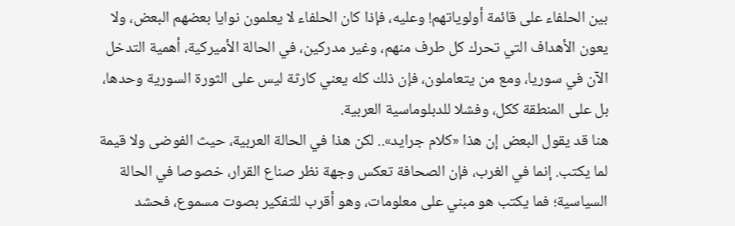بين الحلفاء على قائمة أولوياتهم! وعليه، فإذا كان الحلفاء لا يعلمون نوايا بعضهم البعض، ولا يعون الأهداف التي تحرك كل طرف منهم، وغير مدركين، في الحالة الأميركية، أهمية التدخل الآن في سوريا، ومع من يتعاملون، فإن ذلك كله يعني كارثة ليس على الثورة السورية وحدها، بل على المنطقة ككل، وفشلا للدبلوماسية العربية.
هنا قد يقول البعض إن هذا «كلام جرايد».. لكن هذا في الحالة العربية، حيث الفوضى ولا قيمة لما يكتب. إنما في الغرب، فإن الصحافة تعكس وجهة نظر صناع القرار، خصوصا في الحالة السياسية؛ فما يكتب هو مبني على معلومات، وهو أقرب للتفكير بصوت مسموع، فحشد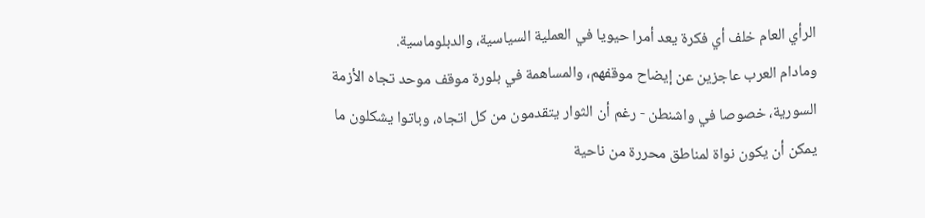الرأي العام خلف أي فكرة يعد أمرا حيويا في العملية السياسية، والدبلوماسية.
ومادام العرب عاجزين عن إيضاح موقفهم، والمساهمة في بلورة موقف موحد تجاه الأزمة السورية، خصوصا في واشنطن - رغم أن الثوار يتقدمون من كل اتجاه، وباتوا يشكلون ما يمكن أن يكون نواة لمناطق محررة من ناحية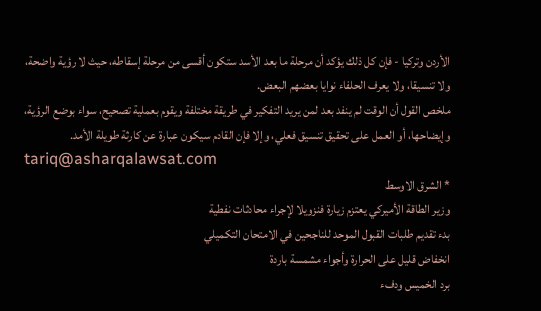الأردن وتركيا - فإن كل ذلك يؤكد أن مرحلة ما بعد الأسد ستكون أقسى من مرحلة إسقاطه، حيث لا رؤية واضحة، ولا تنسيقا، ولا يعرف الحلفاء نوايا بعضهم البعض.
ملخص القول أن الوقت لم ينفد بعد لمن يريد التفكير في طريقة مختلفة ويقوم بعملية تصحيح، سواء بوضع الرؤية، وإيضاحها، أو العمل على تحقيق تنسيق فعلي، وإلا فإن القادم سيكون عبارة عن كارثة طويلة الأمد.
tariq@asharqalawsat.com
* الشرق الاوسط
وزير الطاقة الأميركي يعتزم زيارة فنزويلا لإجراء محادثات نفطية
بدء تقديم طلبات القبول الموحد للناجحين في الامتحان التكميلي
انخفاض قليل على الحرارة وأجواء مشمسة باردة
برد الخميس ودفء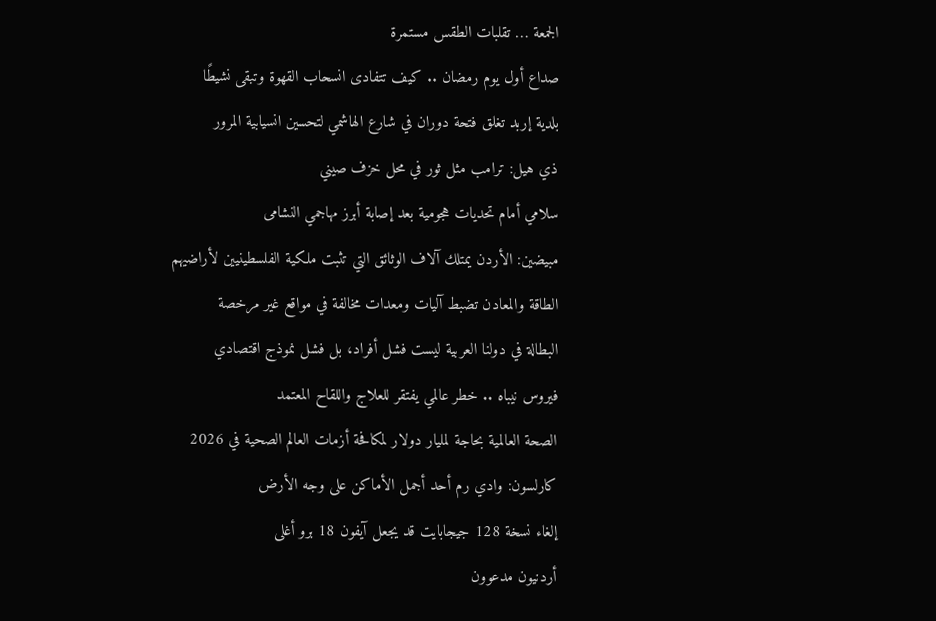الجمعة … تقلبات الطقس مستمرة
صداع أول يوم رمضان .. كيف تتفادى انسحاب القهوة وتبقى نشيطًا
بلدية إربد تغلق فتحة دوران في شارع الهاشمي لتحسين انسيابية المرور
ذي هيل: ترامب مثل ثور في محل خزف صيني
سلامي أمام تحديات هجومية بعد إصابة أبرز مهاجمي النشامى
مبيضين: الأردن يمتلك آلاف الوثائق التي تثبت ملكية الفلسطينيين لأراضيهم
الطاقة والمعادن تضبط آليات ومعدات مخالفة في مواقع غير مرخصة
البطالة في دولنا العربية ليست فشل أفراد، بل فشل نموذج اقتصادي
فيروس نيباه .. خطر عالمي يفتقر للعلاج واللقاح المعتمد
الصحة العالمية بحاجة لمليار دولار لمكافحة أزمات العالم الصحية في 2026
كارلسون: وادي رم أحد أجمل الأماكن على وجه الأرض
إلغاء نسخة 128 جيجابايت قد يجعل آيفون 18 برو أغلى
أردنيون مدعوون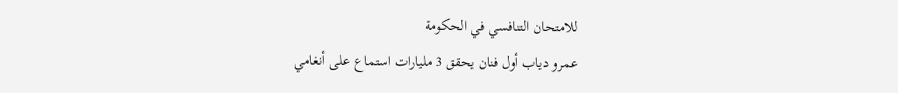للامتحان التنافسي في الحكومة
عمرو دياب أول فنان يحقق 3 مليارات استماع على أنغامي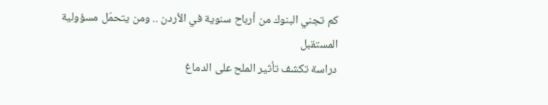كم تجني البنوك من أرباح سنوية في الأردن .. ومن يتحمّل مسؤولية المستقبل
دراسة تكشف تأثير الملح على الدماغ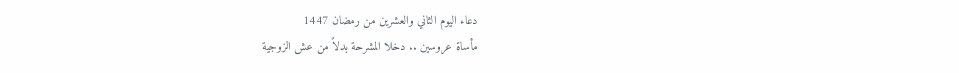دعاء اليوم الثاني والعشرين من رمضان 1447
مأساة عروسين .. دخلا المشرحة بدلاً من عش الزوجية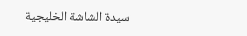سيدة الشاشة الخليجية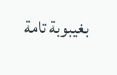بغيبوبة تامة